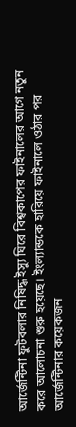আর্জেন্টিনা ফুটবলার নিষিদ্ধ ইস্যু ঘিরে বিশ্বকাপের ফাইনালের আগে নতুন করে আলোচনা শুরু হয়েছে। ইংল্যান্ডকে হারিয়ে ফাইনালে ওঠার পর আর্জেন্টিনার কয়েকজন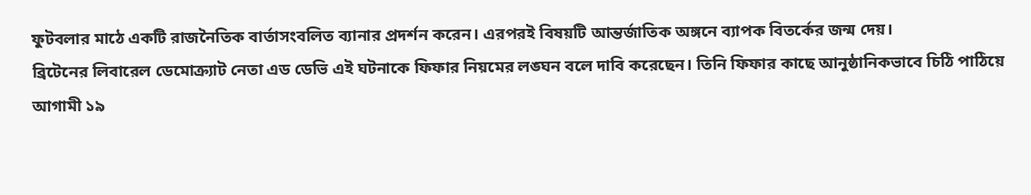ফুটবলার মাঠে একটি রাজনৈতিক বার্তাসংবলিত ব্যানার প্রদর্শন করেন। এরপরই বিষয়টি আন্তর্জাতিক অঙ্গনে ব্যাপক বিতর্কের জন্ম দেয়।
ব্রিটেনের লিবারেল ডেমোক্র্যাট নেতা এড ডেভি এই ঘটনাকে ফিফার নিয়মের লঙ্ঘন বলে দাবি করেছেন। তিনি ফিফার কাছে আনুষ্ঠানিকভাবে চিঠি পাঠিয়ে আগামী ১৯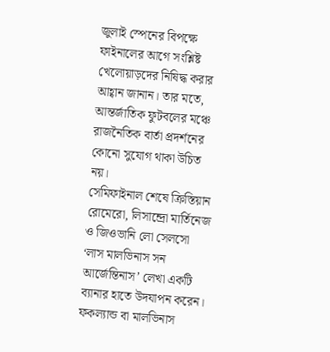জুলাই স্পেনের বিপক্ষে ফাইনালের আগে সংশ্লিষ্ট খেলোয়াড়দের নিষিদ্ধ করার আহ্বান জানান। তার মতে, আন্তর্জাতিক ফুটবলের মঞ্চে রাজনৈতিক বার্তা প্রদর্শনের কোনো সুযোগ থাকা উচিত নয়।
সেমিফাইনাল শেষে ক্রিস্তিয়ান রোমেরো, লিসান্দ্রো মার্তিনেজ ও জিওভানি লো সেলসো ‘লাস মালভিনাস সন আর্জেন্তিনাস’ লেখা একটি ব্যানার হাতে উদযাপন করেন। ফকল্যান্ড বা মালভিনাস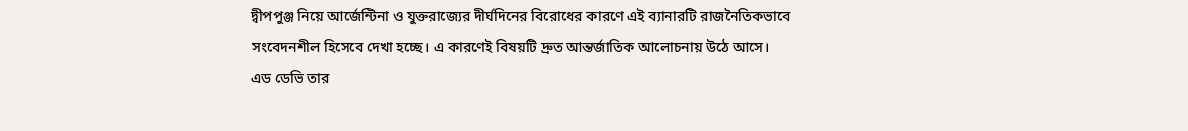দ্বীপপুঞ্জ নিয়ে আর্জেন্টিনা ও যুক্তরাজ্যের দীর্ঘদিনের বিরোধের কারণে এই ব্যানারটি রাজনৈতিকভাবে সংবেদনশীল হিসেবে দেখা হচ্ছে। এ কারণেই বিষয়টি দ্রুত আন্তর্জাতিক আলোচনায় উঠে আসে।
এড ডেভি তার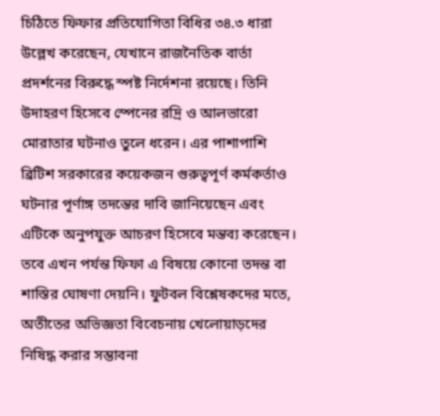চিঠিতে ফিফার প্রতিযোগিতা বিধির ৩৪.৩ ধারা উল্লেখ করেছেন, যেখানে রাজনৈতিক বার্তা প্রদর্শনের বিরুদ্ধে স্পষ্ট নির্দেশনা রয়েছে। তিনি উদাহরণ হিসেবে স্পেনের রদ্রি ও আলভারো মোরাতার ঘটনাও তুলে ধরেন। এর পাশাপাশি ব্রিটিশ সরকারের কয়েকজন গুরুত্বপূর্ণ কর্মকর্তাও ঘটনার পূর্ণাঙ্গ তদন্তের দাবি জানিয়েছেন এবং এটিকে অনুপযুক্ত আচরণ হিসেবে মন্তব্য করেছেন।
তবে এখন পর্যন্ত ফিফা এ বিষয়ে কোনো তদন্ত বা শাস্তির ঘোষণা দেয়নি। ফুটবল বিশ্লেষকদের মতে, অতীতের অভিজ্ঞতা বিবেচনায় খেলোয়াড়দের নিষিদ্ধ করার সম্ভাবনা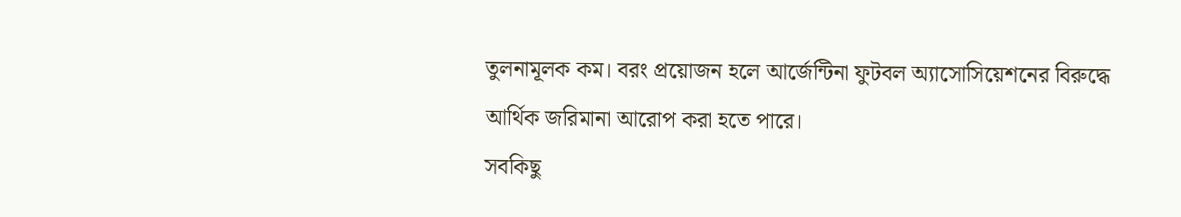তুলনামূলক কম। বরং প্রয়োজন হলে আর্জেন্টিনা ফুটবল অ্যাসোসিয়েশনের বিরুদ্ধে আর্থিক জরিমানা আরোপ করা হতে পারে।
সবকিছু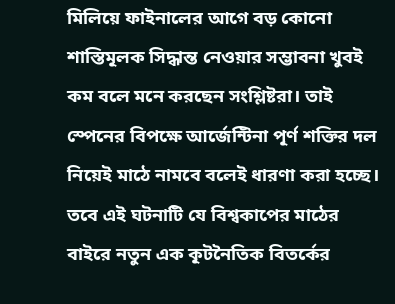মিলিয়ে ফাইনালের আগে বড় কোনো শাস্তিমূলক সিদ্ধান্ত নেওয়ার সম্ভাবনা খুবই কম বলে মনে করছেন সংশ্লিষ্টরা। তাই স্পেনের বিপক্ষে আর্জেন্টিনা পূর্ণ শক্তির দল নিয়েই মাঠে নামবে বলেই ধারণা করা হচ্ছে। তবে এই ঘটনাটি যে বিশ্বকাপের মাঠের বাইরে নতুন এক কূটনৈতিক বিতর্কের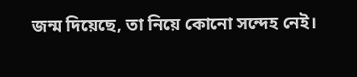জন্ম দিয়েছে, তা নিয়ে কোনো সন্দেহ নেই।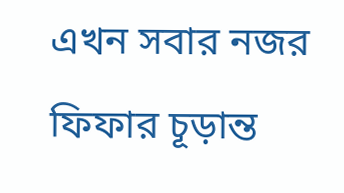এখন সবার নজর ফিফার চূড়ান্ত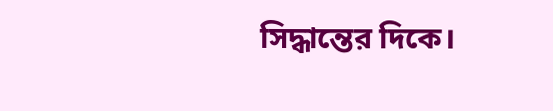সিদ্ধান্তের দিকে।